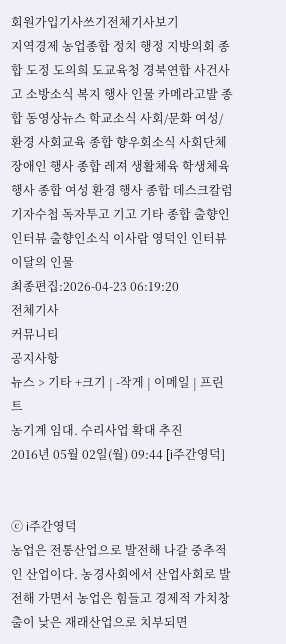회원가입기사쓰기전체기사보기
지역경제 농업종합 정치 행정 지방의회 종합 도정 도의희 도교육청 경북연합 사건사고 소방소식 복지 행사 인물 카메라고발 종합 동영상뉴스 학교소식 사회/문화 여성/환경 사회교육 종합 향우회소식 사회단체 장애인 행사 종합 레져 생활체육 학생체육 행사 종합 여성 환경 행사 종합 데스크칼럼 기자수첩 독자투고 기고 기타 종합 출향인인터뷰 출향인소식 이사람 영덕인 인터뷰 이달의 인물
최종편집:2026-04-23 06:19:20
전체기사
커뮤니티
공지사항
뉴스 > 기타 +크기 | -작게 | 이메일 | 프린트
농기계 임대. 수리사업 확대 추진
2016년 05월 02일(월) 09:44 [i주간영덕]


ⓒ i주간영덕
농업은 전통산업으로 발전해 나갈 중추적인 산업이다. 농경사회에서 산업사회로 발전해 가면서 농업은 힘들고 경제적 가치창출이 낮은 재래산업으로 치부되면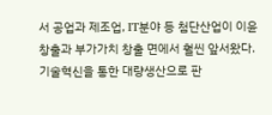서 공업과 제조업, IT분야 등 첨단산업이 이윤창출과 부가가치 창출 면에서 훨씬 앞서왔다. 기술혁신을 통한 대량생산으로 판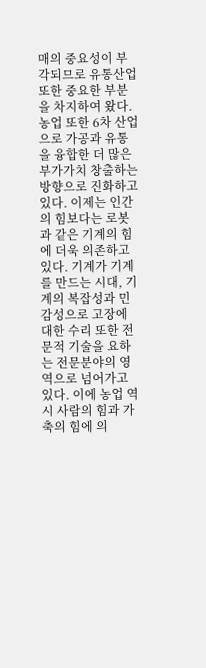매의 중요성이 부각되므로 유통산업 또한 중요한 부분을 차지하여 왔다. 농업 또한 6차 산업으로 가공과 유통을 융합한 더 많은 부가가치 창출하는 방향으로 진화하고 있다. 이제는 인간의 힘보다는 로봇과 같은 기계의 힘에 더욱 의존하고 있다. 기계가 기계를 만드는 시대, 기계의 복잡성과 민감성으로 고장에 대한 수리 또한 전문적 기술을 요하는 전문분야의 영역으로 넘어가고 있다. 이에 농업 역시 사람의 힘과 가축의 힘에 의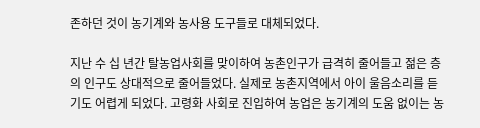존하던 것이 농기계와 농사용 도구들로 대체되었다.

지난 수 십 년간 탈농업사회를 맞이하여 농촌인구가 급격히 줄어들고 젊은 층의 인구도 상대적으로 줄어들었다. 실제로 농촌지역에서 아이 울음소리를 듣기도 어렵게 되었다. 고령화 사회로 진입하여 농업은 농기계의 도움 없이는 농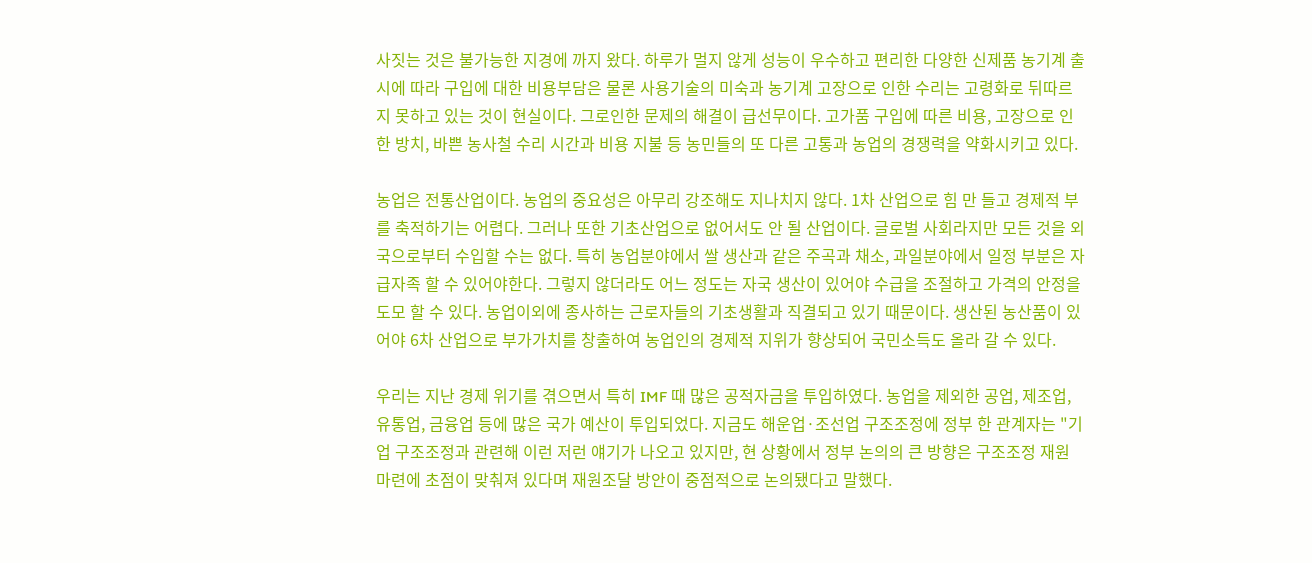사짓는 것은 불가능한 지경에 까지 왔다. 하루가 멀지 않게 성능이 우수하고 편리한 다양한 신제품 농기계 출시에 따라 구입에 대한 비용부담은 물론 사용기술의 미숙과 농기계 고장으로 인한 수리는 고령화로 뒤따르지 못하고 있는 것이 현실이다. 그로인한 문제의 해결이 급선무이다. 고가품 구입에 따른 비용, 고장으로 인한 방치, 바쁜 농사철 수리 시간과 비용 지불 등 농민들의 또 다른 고통과 농업의 경쟁력을 약화시키고 있다.

농업은 전통산업이다. 농업의 중요성은 아무리 강조해도 지나치지 않다. 1차 산업으로 힘 만 들고 경제적 부를 축적하기는 어렵다. 그러나 또한 기초산업으로 없어서도 안 될 산업이다. 글로벌 사회라지만 모든 것을 외국으로부터 수입할 수는 없다. 특히 농업분야에서 쌀 생산과 같은 주곡과 채소, 과일분야에서 일정 부분은 자급자족 할 수 있어야한다. 그렇지 않더라도 어느 정도는 자국 생산이 있어야 수급을 조절하고 가격의 안정을 도모 할 수 있다. 농업이외에 종사하는 근로자들의 기초생활과 직결되고 있기 때문이다. 생산된 농산품이 있어야 6차 산업으로 부가가치를 창출하여 농업인의 경제적 지위가 향상되어 국민소득도 올라 갈 수 있다.

우리는 지난 경제 위기를 겪으면서 특히 IMF 때 많은 공적자금을 투입하였다. 농업을 제외한 공업, 제조업, 유통업, 금융업 등에 많은 국가 예산이 투입되었다. 지금도 해운업·조선업 구조조정에 정부 한 관계자는 "기업 구조조정과 관련해 이런 저런 얘기가 나오고 있지만, 현 상황에서 정부 논의의 큰 방향은 구조조정 재원 마련에 초점이 맞춰져 있다며 재원조달 방안이 중점적으로 논의됐다고 말했다.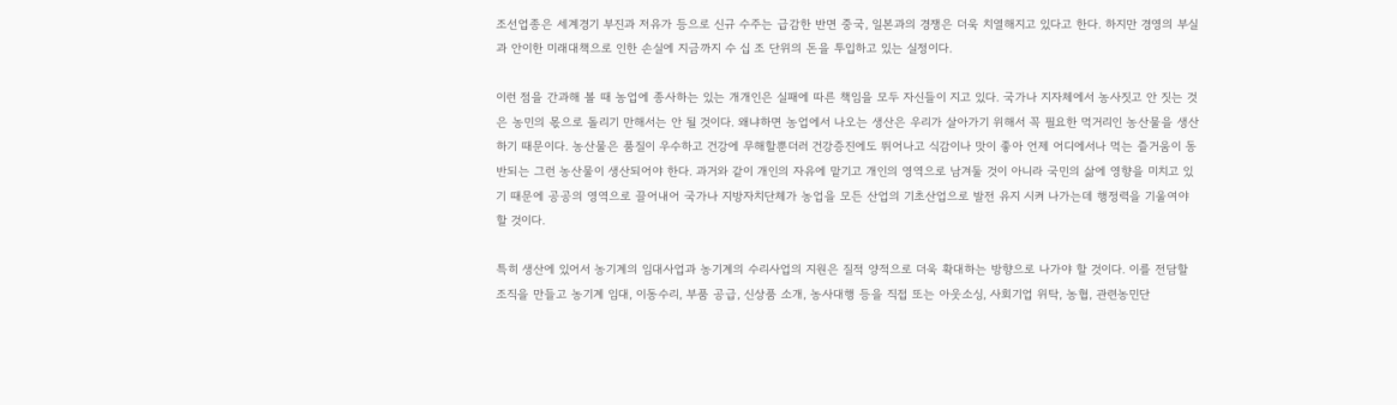조선업종은 세계경기 부진과 저유가 등으로 신규 수주는 급감한 반면 중국, 일본과의 경쟁은 더욱 치열해지고 있다고 한다. 하지만 경영의 부실과 안이한 미래대책으로 인한 손실에 지금까지 수 십 조 단위의 돈을 투입하고 있는 실정이다.

이런 점을 간과해 볼 때 농업에 종사하는 있는 개개인은 실패에 따른 책임을 모두 자신들이 지고 있다. 국가나 지자체에서 농사짓고 안 짓는 것은 농민의 몫으로 돌리기 만해서는 안 될 것이다. 왜냐하면 농업에서 나오는 생산은 우리가 살아가기 위해서 꼭 필요한 먹거리인 농산물을 생산하기 때문이다. 농산물은 품질이 우수하고 건강에 무해할뿐더러 건강증진에도 뛰어나고 식감이나 맛이 좋아 언제 어디에서나 먹는 즐거움이 동반되는 그런 농산물이 생산되어야 한다. 과거와 같이 개인의 자유에 맡기고 개인의 영역으로 남겨둘 것이 아니라 국민의 삶에 영향을 미치고 있기 때문에 공공의 영역으로 끌어내어 국가나 지방자치단체가 농업을 모든 산업의 기초산업으로 발전 유지 시켜 나가는데 행정력을 기울여야 할 것이다.

특히 생산에 있어서 농기계의 임대사업과 농기계의 수리사업의 지원은 질적 양적으로 더욱 확대하는 방향으로 나가야 할 것이다. 이를 전담할 조직을 만들고 농기계 임대, 이동수리, 부품 공급, 신상품 소개, 농사대행 등을 직접 또는 아웃소싱, 사회기업 위탁, 농협, 관련농민단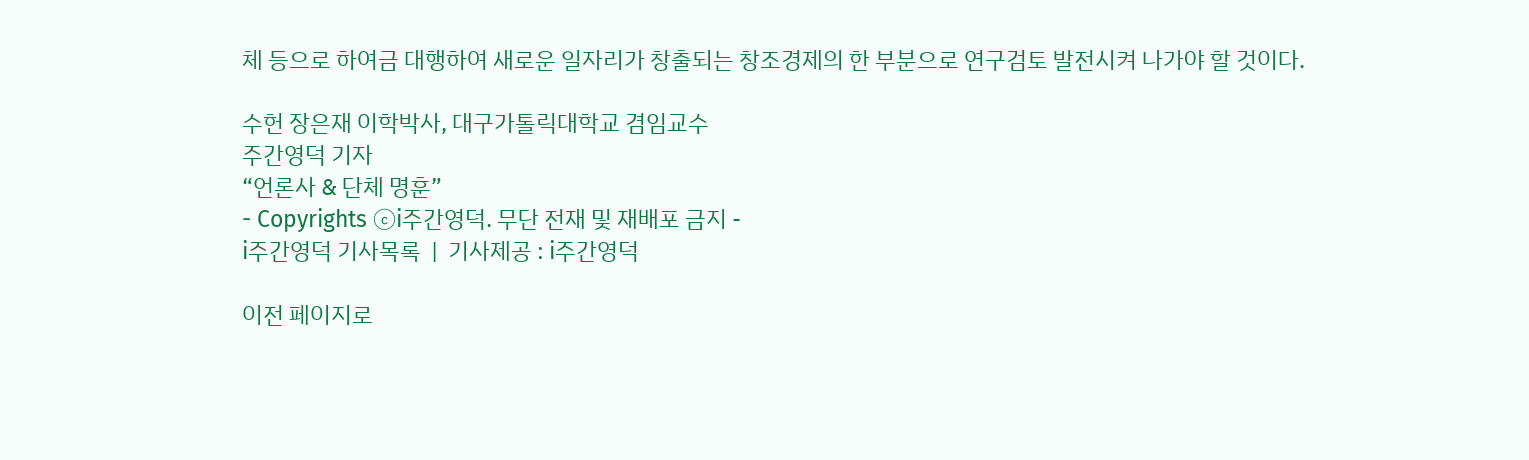체 등으로 하여금 대행하여 새로운 일자리가 창출되는 창조경제의 한 부분으로 연구검토 발전시켜 나가야 할 것이다.

수헌 장은재 이학박사, 대구가톨릭대학교 겸임교수
주간영덕 기자
“언론사 & 단체 명훈”
- Copyrights ⓒi주간영덕. 무단 전재 및 재배포 금지 -
i주간영덕 기사목록  |  기사제공 : i주간영덕

이전 페이지로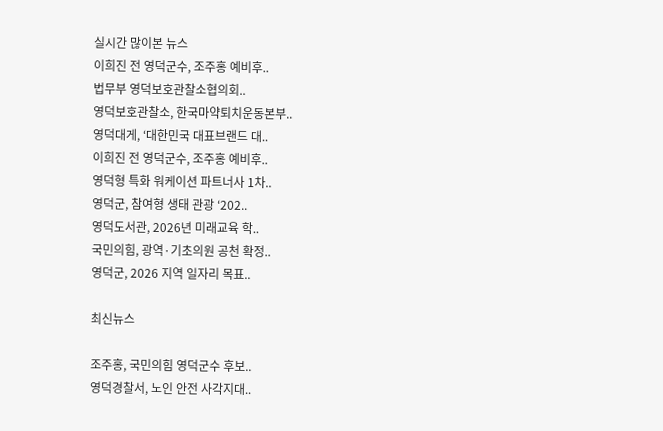실시간 많이본 뉴스
이희진 전 영덕군수, 조주홍 예비후..
법무부 영덕보호관찰소협의회..
영덕보호관찰소, 한국마약퇴치운동본부..
영덕대게, ‘대한민국 대표브랜드 대..
이희진 전 영덕군수, 조주홍 예비후..
영덕형 특화 워케이션 파트너사 1차..
영덕군, 참여형 생태 관광 ‘202..
영덕도서관, 2026년 미래교육 학..
국민의힘, 광역·기초의원 공천 확정..
영덕군, 2026 지역 일자리 목표..

최신뉴스

조주홍, 국민의힘 영덕군수 후보..
영덕경찰서, 노인 안전 사각지대..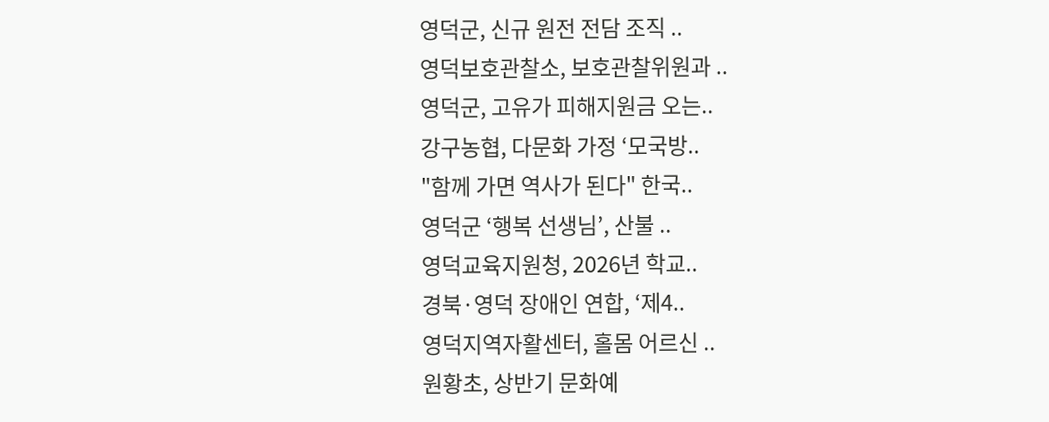영덕군, 신규 원전 전담 조직 ..
영덕보호관찰소, 보호관찰위원과 ..
영덕군, 고유가 피해지원금 오는..
강구농협, 다문화 가정 ‘모국방..
"함께 가면 역사가 된다" 한국..
영덕군 ‘행복 선생님’, 산불 ..
영덕교육지원청, 2026년 학교..
경북·영덕 장애인 연합, ‘제4..
영덕지역자활센터, 홀몸 어르신 ..
원황초, 상반기 문화예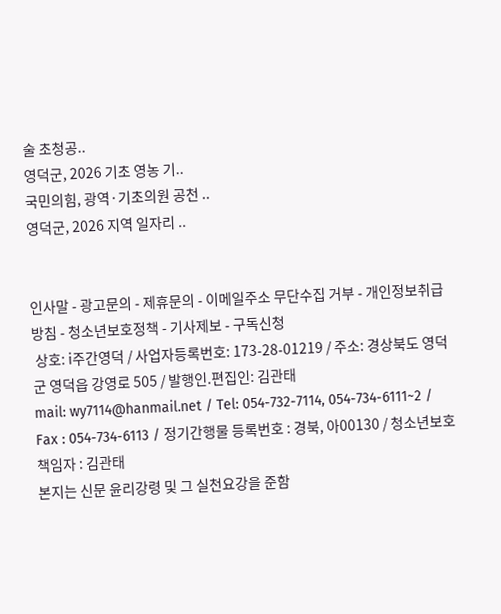술 초청공..
영덕군, 2026 기초 영농 기..
국민의힘, 광역·기초의원 공천 ..
영덕군, 2026 지역 일자리 ..


인사말 - 광고문의 - 제휴문의 - 이메일주소 무단수집 거부 - 개인정보취급방침 - 청소년보호정책 - 기사제보 - 구독신청
 상호: i주간영덕 / 사업자등록번호: 173-28-01219 / 주소: 경상북도 영덕군 영덕읍 강영로 505 / 발행인.편집인: 김관태
mail: wy7114@hanmail.net / Tel: 054-732-7114, 054-734-6111~2 / Fax : 054-734-6113 / 정기간행물 등록번호 : 경북, 아00130 / 청소년보호책임자 : 김관태
본지는 신문 윤리강령 및 그 실천요강을 준함